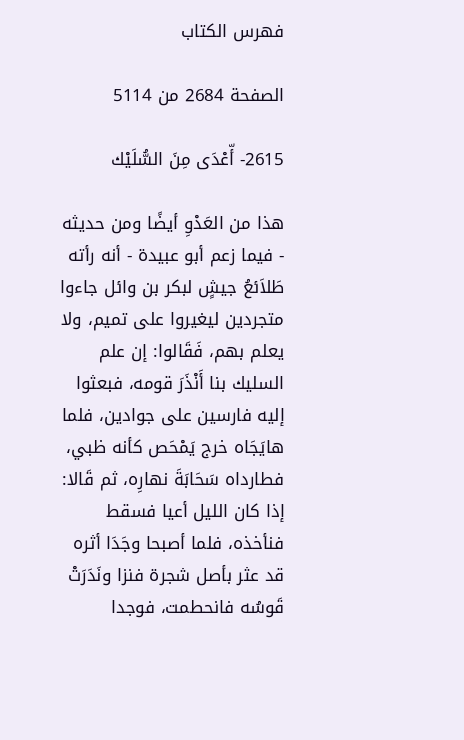فهرس الكتاب

الصفحة 2684 من 5114

2615- أّعْدَى مِنَ السُّلَيْك

هذا من العَدْوِ أيضًا ومن حديثه - فيما زعم أبو عبيدة - أنه رأته طَلاَئعُ جيشٍ لبكر بن وائل جاءوا متجردين ليغيروا على تميم، ولا يعلم بهم، فَقَالوا: إن علم السليك بنا أَنْذَرَ قومه، فبعثوا إليه فارسين على جوادين، فلما هايَجَاه خرج يَمْحَص كأنه ظبي، فطارداه سَحَابَةَ نهارِه، ثم قَالا: إذا كان الليل أعيا فسقط فنأخذه، فلما أصبحا وجَدَا أثره قد عثر بأصل شجرة فنزا ونَدَرَتْ قَوسُه فانحطمت، فوجدا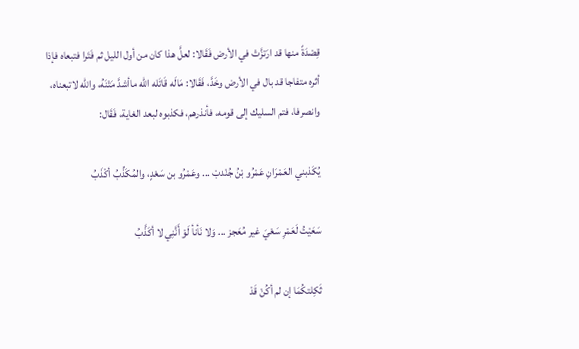قِصْدَةً منها قد ارَتزَّتْ في الأرض فَقَالا: لعلَّ هذا كان من أول الليل ثم فَتَرا فتبعاه فإذا أثره متفاجا قد بال في الأرض وخَدَّ، فَقَالا: مَالَه قَاتَله الله ماأشدَّ مَتْنَهُ، والله لاتبعناه، وانصرفا، فتم السليك إلى قومه، فأنذرهم، فكذبوه لبعد الغاية، فَقَال:

يُكَذبني العَمْرَانِ عَمْرُو بْنُ جُنْدبْ ... وعَمْرُو بن سَعْدٍ، والمُكَذِّبُ أكْذَبُ

سَعَيْتُ لَعَمْرِ سَعْيَ غير مُعَجز ... وَلا نَأنأ لَوْ أَنَّنِي لا أكَذَّبُ

ثَكِلتكُمَا إن لم أكُنْ قَدْ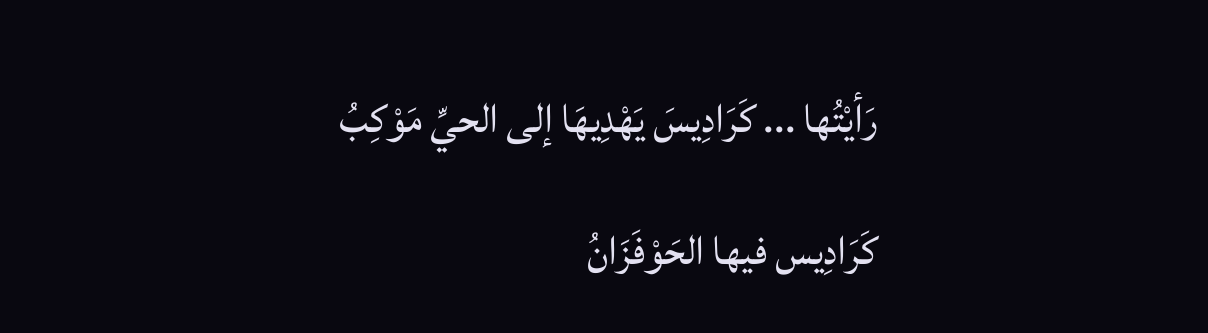رَأيْتُها ... كَرَادِيسَ يَهْدِيهَا إلى الحيِّ مَوْكِبُ

كَرَادِيس فيها الحَوْفَزَانُ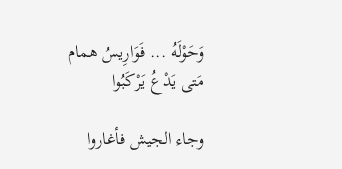وَحَوْلَهُ ... فَوَارِيسُ همام مَتى يَدْعُ يَرْكَبُوا

وجاء الجيش فأغاروا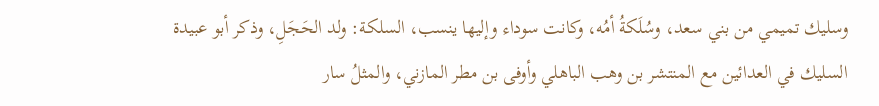وسليك تميمي من بني سعد، وسُلَكةُ أمُه، وكانت سوداء وإليها ينسب، السلكة: ولد الحَجَلِ، وذكر أبو عبيدة السليك في العدائين مع المنتشر بن وهب الباهلي وأوفى بن مطر المازني، والمثلُ سار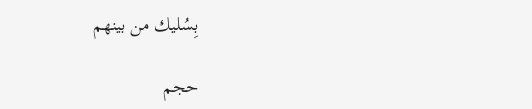بِسُليك من بينهم

حجم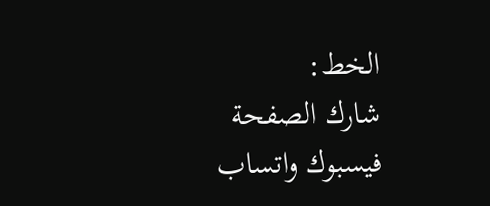الخط:
شارك الصفحة
فيسبوك واتساب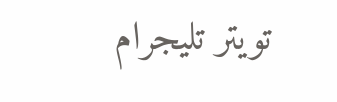تويتر تليجرام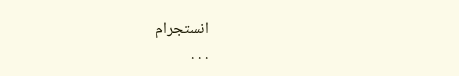انستجرام
. . .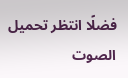فضلًا انتظر تحميل الصوت